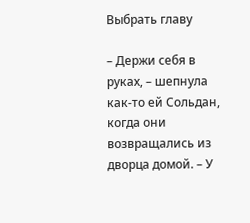Выбрать главу

– Держи себя в руках, – шепнула как-то ей Сольдан, когда они возвращались из дворца домой. – У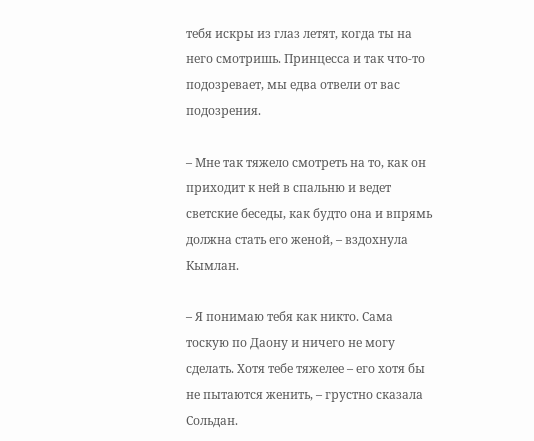тебя искры из глаз летят, когда ты на него смотришь. Принцесса и так что-то подозревает, мы едва отвели от вас подозрения.

– Мне так тяжело смотреть на то, как он приходит к ней в спальню и ведет светские беседы, как будто она и впрямь должна стать его женой, – вздохнула Кымлан.

– Я понимаю тебя как никто. Сама тоскую по Даону и ничего не могу сделать. Хотя тебе тяжелее – его хотя бы не пытаются женить, – грустно сказала Сольдан.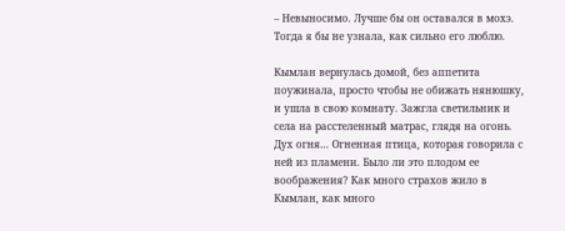– Невыносимо. Лучше бы он оставался в мохэ. Тогда я бы не узнала, как сильно его люблю.

Кымлан вернулась домой, без аппетита поужинала, просто чтобы не обижать нянюшку, и ушла в свою комнату. Зажгла светильник и села на расстеленный матрас, глядя на огонь. Дух огня… Огненная птица, которая говорила с ней из пламени. Было ли это плодом ее воображения? Как много страхов жило в Кымлан, как много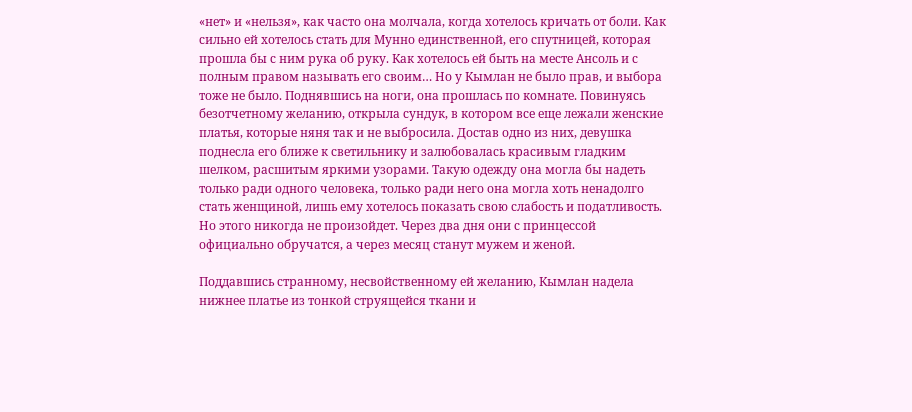«нет» и «нельзя», как часто она молчала, когда хотелось кричать от боли. Как сильно ей хотелось стать для Мунно единственной, его спутницей, которая прошла бы с ним рука об руку. Как хотелось ей быть на месте Ансоль и с полным правом называть его своим… Но у Кымлан не было прав, и выбора тоже не было. Поднявшись на ноги, она прошлась по комнате. Повинуясь безотчетному желанию, открыла сундук, в котором все еще лежали женские платья, которые няня так и не выбросила. Достав одно из них, девушка поднесла его ближе к светильнику и залюбовалась красивым гладким шелком, расшитым яркими узорами. Такую одежду она могла бы надеть только ради одного человека, только ради него она могла хоть ненадолго стать женщиной, лишь ему хотелось показать свою слабость и податливость. Но этого никогда не произойдет. Через два дня они с принцессой официально обручатся, а через месяц станут мужем и женой.

Поддавшись странному, несвойственному ей желанию, Кымлан надела нижнее платье из тонкой струящейся ткани и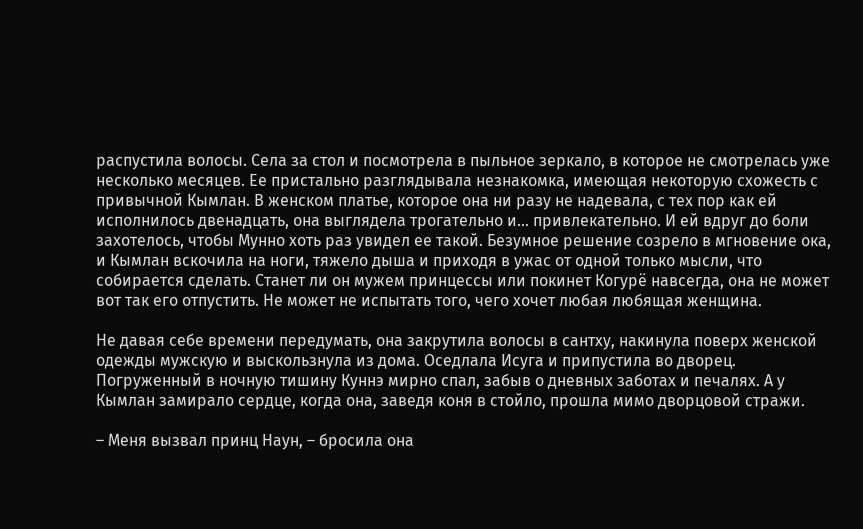распустила волосы. Села за стол и посмотрела в пыльное зеркало, в которое не смотрелась уже несколько месяцев. Ее пристально разглядывала незнакомка, имеющая некоторую схожесть с привычной Кымлан. В женском платье, которое она ни разу не надевала, с тех пор как ей исполнилось двенадцать, она выглядела трогательно и… привлекательно. И ей вдруг до боли захотелось, чтобы Мунно хоть раз увидел ее такой. Безумное решение созрело в мгновение ока, и Кымлан вскочила на ноги, тяжело дыша и приходя в ужас от одной только мысли, что собирается сделать. Станет ли он мужем принцессы или покинет Когурё навсегда, она не может вот так его отпустить. Не может не испытать того, чего хочет любая любящая женщина.

Не давая себе времени передумать, она закрутила волосы в сантху, накинула поверх женской одежды мужскую и выскользнула из дома. Оседлала Исуга и припустила во дворец. Погруженный в ночную тишину Куннэ мирно спал, забыв о дневных заботах и печалях. А у Кымлан замирало сердце, когда она, заведя коня в стойло, прошла мимо дворцовой стражи.

– Меня вызвал принц Наун, – бросила она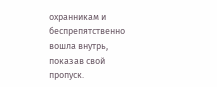охранникам и беспрепятственно вошла внутрь, показав свой пропуск.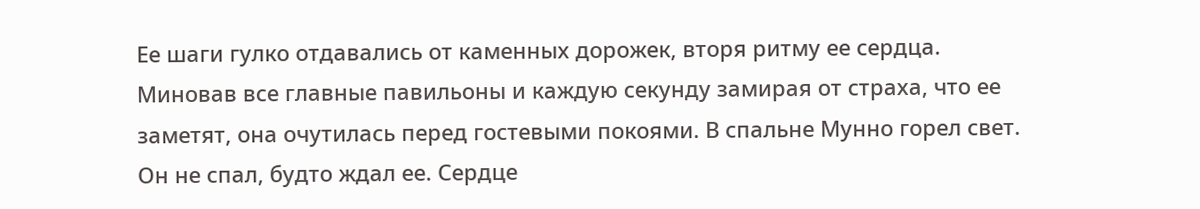Ее шаги гулко отдавались от каменных дорожек, вторя ритму ее сердца. Миновав все главные павильоны и каждую секунду замирая от страха, что ее заметят, она очутилась перед гостевыми покоями. В спальне Мунно горел свет. Он не спал, будто ждал ее. Сердце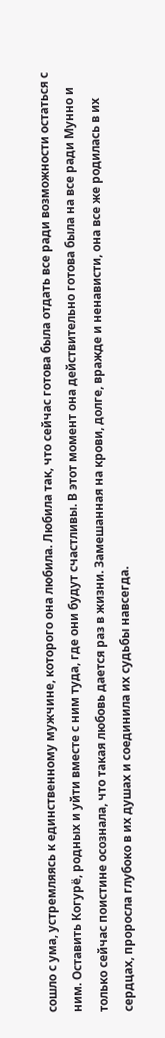сошло с ума, устремляясь к единственному мужчине, которого она любила. Любила так, что сейчас готова была отдать все ради возможности остаться с ним. Оставить Когурё, родных и уйти вместе с ним туда, где они будут счастливы. В этот момент она действительно готова была на все ради Мунно и только сейчас поистине осознала, что такая любовь дается раз в жизни. Замешанная на крови, долге, вражде и ненависти, она все же родилась в их сердцах, проросла глубоко в их душах и соединила их судьбы навсегда.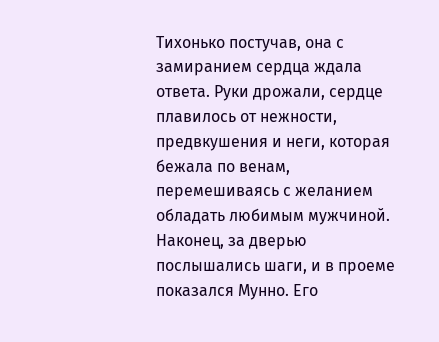Тихонько постучав, она с замиранием сердца ждала ответа. Руки дрожали, сердце плавилось от нежности, предвкушения и неги, которая бежала по венам, перемешиваясь с желанием обладать любимым мужчиной. Наконец, за дверью послышались шаги, и в проеме показался Мунно. Его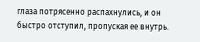глаза потрясенно распахнулись, и он быстро отступил, пропуская ее внутрь.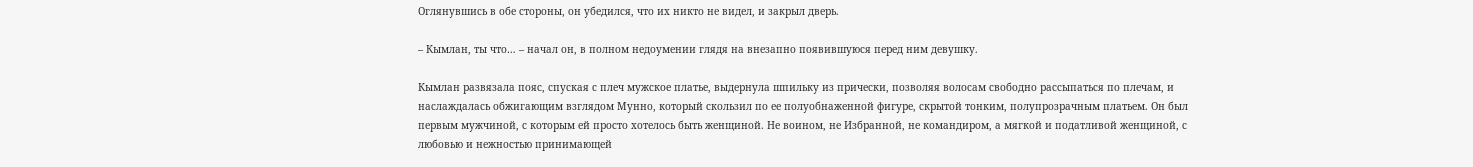Оглянувшись в обе стороны, он убедился, что их никто не видел, и закрыл дверь.

– Кымлан, ты что… – начал он, в полном недоумении глядя на внезапно появившуюся перед ним девушку.

Кымлан развязала пояс, спуская с плеч мужское платье, выдернула шпильку из прически, позволяя волосам свободно рассыпаться по плечам, и наслаждалась обжигающим взглядом Мунно, который скользил по ее полуобнаженной фигуре, скрытой тонким, полупрозрачным платьем. Он был первым мужчиной, с которым ей просто хотелось быть женщиной. Не воином, не Избранной, не командиром, а мягкой и податливой женщиной, с любовью и нежностью принимающей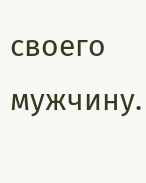своего мужчину.